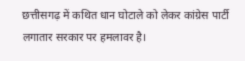छत्तीसगढ़ में कथित धान घोटाले को लेकर कांग्रेस पार्टी लगातार सरकार पर हमलावर है।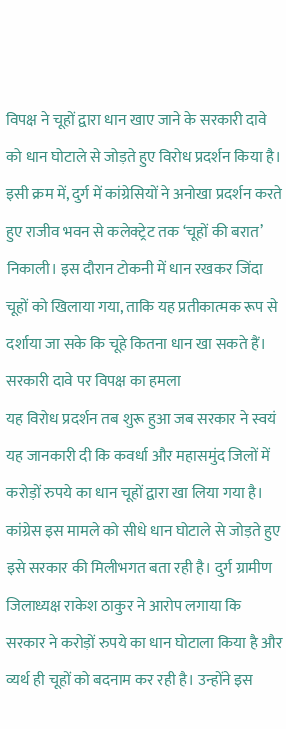विपक्ष ने चूहों द्वारा धान खाए जाने के सरकारी दावे को धान घोटाले से जोड़ते हुए विरोध प्रदर्शन किया है। इसी क्रम में, दुर्ग में कांग्रेसियों ने अनोखा प्रदर्शन करते हुए राजीव भवन से कलेक्ट्रेट तक ‘चूहों की बरात’ निकाली। इस दौरान टोकनी में धान रखकर जिंदा चूहों को खिलाया गया, ताकि यह प्रतीकात्मक रूप से दर्शाया जा सके कि चूहे कितना धान खा सकते हैं।
सरकारी दावे पर विपक्ष का हमला
यह विरोध प्रदर्शन तब शुरू हुआ जब सरकार ने स्वयं यह जानकारी दी कि कवर्धा और महासमुंद जिलों में करोड़ों रुपये का धान चूहों द्वारा खा लिया गया है। कांग्रेस इस मामले को सीधे धान घोटाले से जोड़ते हुए इसे सरकार की मिलीभगत बता रही है। दुर्ग ग्रामीण जिलाध्यक्ष राकेश ठाकुर ने आरोप लगाया कि सरकार ने करोड़ों रुपये का धान घोटाला किया है और व्यर्थ ही चूहों को बदनाम कर रही है। उन्होंने इस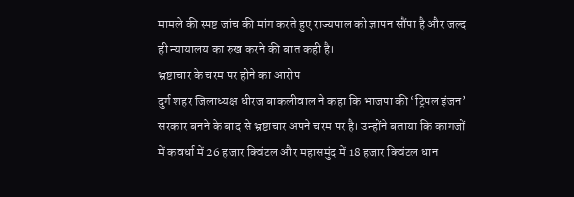मामले की स्पष्ट जांच की मांग करते हुए राज्यपाल को ज्ञापन सौंपा है और जल्द ही न्यायालय का रुख करने की बात कही है।
भ्रष्टाचार के चरम पर होने का आरोप
दुर्ग शहर जिलाध्यक्ष धीरज बाकलीवाल ने कहा कि भाजपा की ‘ट्रिपल इंजन’ सरकार बनने के बाद से भ्रष्टाचार अपने चरम पर है। उन्होंने बताया कि कागजों में कवर्धा में 26 हजार क्विंटल और महासमुंद में 18 हजार क्विंटल धान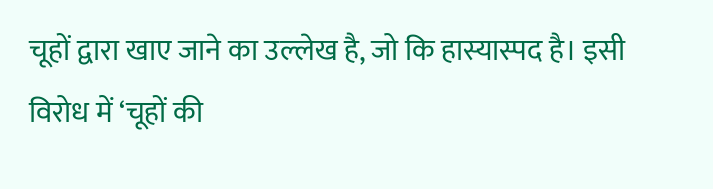चूहों द्वारा खाए जाने का उल्लेख है, जो कि हास्यास्पद है। इसी विरोध में ‘चूहों की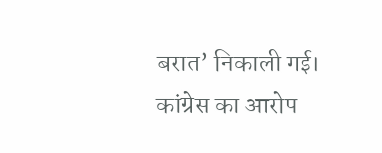बरात’ निकाली गई। कांग्रेस का आरोप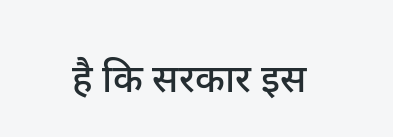है कि सरकार इस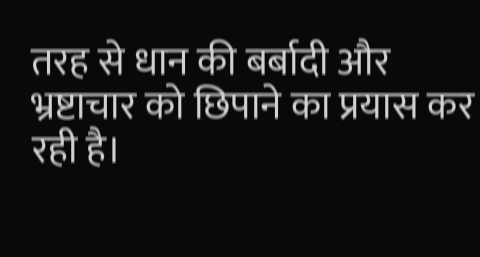तरह से धान की बर्बादी और भ्रष्टाचार को छिपाने का प्रयास कर रही है।